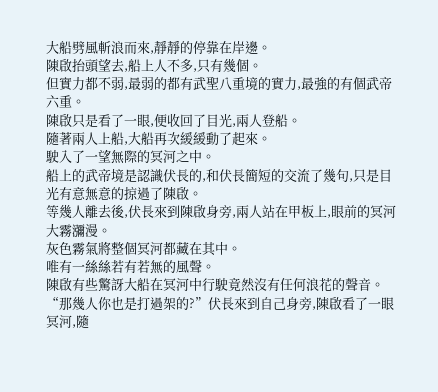大船劈風斬浪而來,靜靜的停靠在岸邊。
陳啟抬頭望去,船上人不多,只有幾個。
但實力都不弱,最弱的都有武聖八重境的實力,最強的有個武帝六重。
陳啟只是看了一眼,便收回了目光,兩人登船。
隨著兩人上船,大船再次緩緩動了起來。
駛入了一望無際的冥河之中。
船上的武帝境是認識伏長的,和伏長簡短的交流了幾句,只是目光有意無意的掠過了陳啟。
等幾人離去後,伏長來到陳啟身旁,兩人站在甲板上,眼前的冥河大霧瀰漫。
灰色霧氣將整個冥河都藏在其中。
唯有一絲絲若有若無的風聲。
陳啟有些驚訝大船在冥河中行駛竟然沒有任何浪花的聲音。
“那幾人你也是打過架的?”伏長來到自己身旁,陳啟看了一眼冥河,隨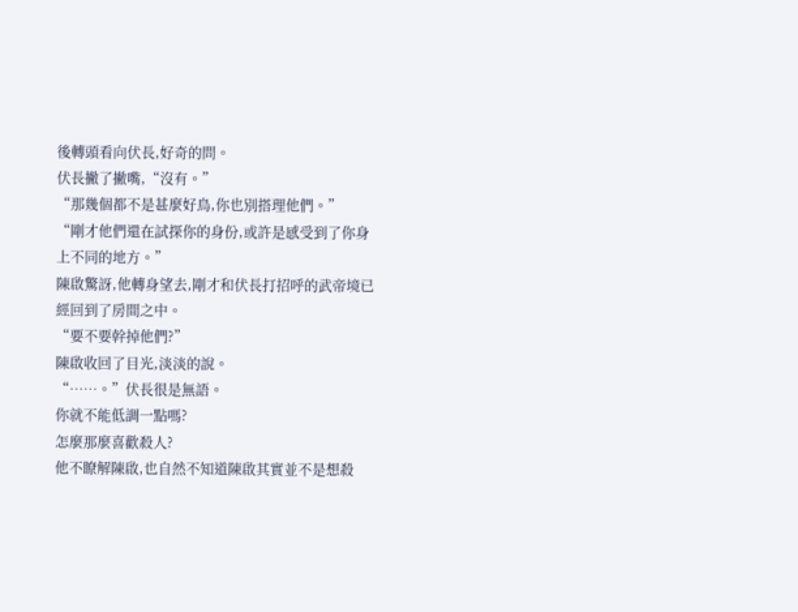後轉頭看向伏長,好奇的問。
伏長撇了撇嘴,“沒有。”
“那幾個都不是甚麼好鳥,你也別搭理他們。”
“剛才他們還在試探你的身份,或許是感受到了你身上不同的地方。”
陳啟驚訝,他轉身望去,剛才和伏長打招呼的武帝境已經回到了房間之中。
“要不要幹掉他們?”
陳啟收回了目光,淡淡的說。
“……。”伏長很是無語。
你就不能低調一點嗎?
怎麼那麼喜歡殺人?
他不瞭解陳啟,也自然不知道陳啟其實並不是想殺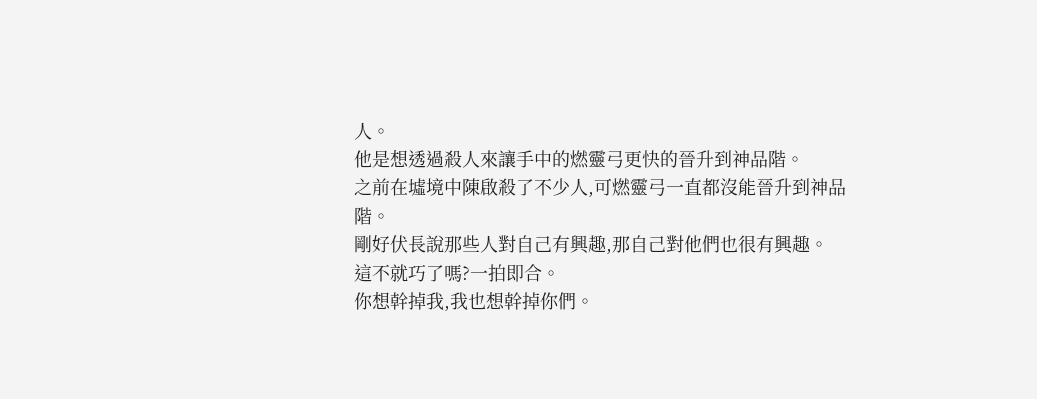人。
他是想透過殺人來讓手中的燃靈弓更快的晉升到神品階。
之前在墟境中陳啟殺了不少人,可燃靈弓一直都沒能晉升到神品階。
剛好伏長說那些人對自己有興趣,那自己對他們也很有興趣。
這不就巧了嗎?一拍即合。
你想幹掉我,我也想幹掉你們。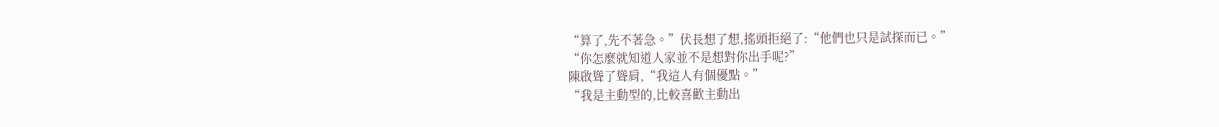“算了,先不著急。”伏長想了想,搖頭拒絕了:“他們也只是試探而已。”
“你怎麼就知道人家並不是想對你出手呢?”
陳啟聳了聳肩,“我這人有個優點。”
“我是主動型的,比較喜歡主動出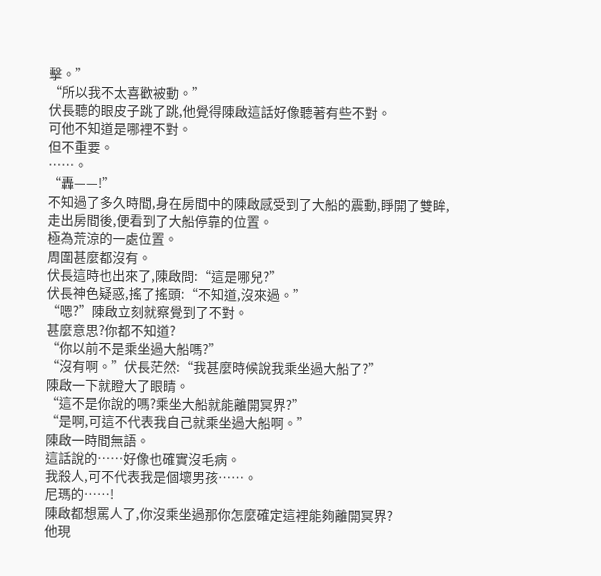擊。”
“所以我不太喜歡被動。”
伏長聽的眼皮子跳了跳,他覺得陳啟這話好像聽著有些不對。
可他不知道是哪裡不對。
但不重要。
……。
“轟——!”
不知過了多久時間,身在房間中的陳啟感受到了大船的震動,睜開了雙眸,走出房間後,便看到了大船停靠的位置。
極為荒涼的一處位置。
周圍甚麼都沒有。
伏長這時也出來了,陳啟問:“這是哪兒?”
伏長神色疑惑,搖了搖頭:“不知道,沒來過。”
“嗯?”陳啟立刻就察覺到了不對。
甚麼意思?你都不知道?
“你以前不是乘坐過大船嗎?”
“沒有啊。”伏長茫然:“我甚麼時候說我乘坐過大船了?”
陳啟一下就瞪大了眼睛。
“這不是你說的嗎?乘坐大船就能離開冥界?”
“是啊,可這不代表我自己就乘坐過大船啊。”
陳啟一時間無語。
這話說的……好像也確實沒毛病。
我殺人,可不代表我是個壞男孩……。
尼瑪的……!
陳啟都想罵人了,你沒乘坐過那你怎麼確定這裡能夠離開冥界?
他現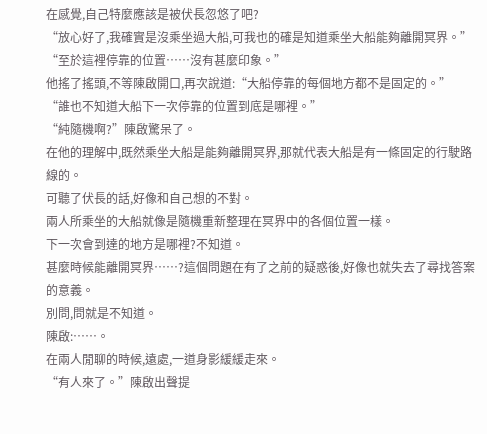在感覺,自己特麼應該是被伏長忽悠了吧?
“放心好了,我確實是沒乘坐過大船,可我也的確是知道乘坐大船能夠離開冥界。”
“至於這裡停靠的位置……沒有甚麼印象。”
他搖了搖頭,不等陳啟開口,再次說道:“大船停靠的每個地方都不是固定的。”
“誰也不知道大船下一次停靠的位置到底是哪裡。”
“純隨機啊?”陳啟驚呆了。
在他的理解中,既然乘坐大船是能夠離開冥界,那就代表大船是有一條固定的行駛路線的。
可聽了伏長的話,好像和自己想的不對。
兩人所乘坐的大船就像是隨機重新整理在冥界中的各個位置一樣。
下一次會到達的地方是哪裡?不知道。
甚麼時候能離開冥界……?這個問題在有了之前的疑惑後,好像也就失去了尋找答案的意義。
別問,問就是不知道。
陳啟:……。
在兩人閒聊的時候,遠處,一道身影緩緩走來。
“有人來了。”陳啟出聲提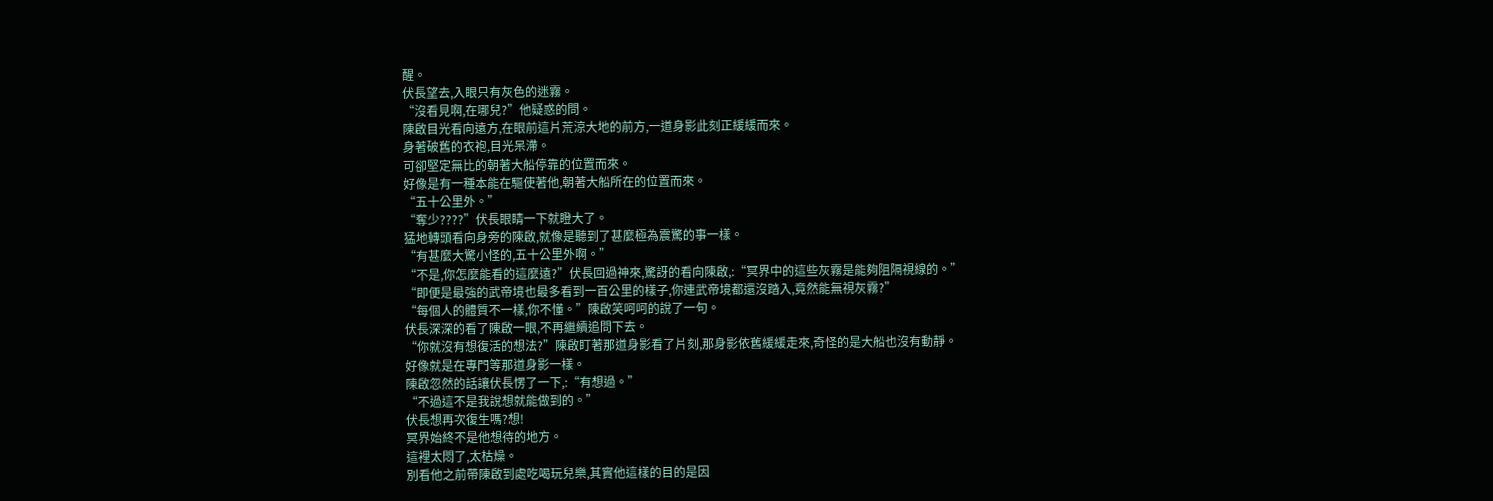醒。
伏長望去,入眼只有灰色的迷霧。
“沒看見啊,在哪兒?”他疑惑的問。
陳啟目光看向遠方,在眼前這片荒涼大地的前方,一道身影此刻正緩緩而來。
身著破舊的衣袍,目光呆滯。
可卻堅定無比的朝著大船停靠的位置而來。
好像是有一種本能在驅使著他,朝著大船所在的位置而來。
“五十公里外。”
“奪少????”伏長眼睛一下就瞪大了。
猛地轉頭看向身旁的陳啟,就像是聽到了甚麼極為震驚的事一樣。
“有甚麼大驚小怪的,五十公里外啊。”
“不是,你怎麼能看的這麼遠?”伏長回過神來,驚訝的看向陳啟,:“冥界中的這些灰霧是能夠阻隔視線的。”
“即便是最強的武帝境也最多看到一百公里的樣子,你連武帝境都還沒踏入,竟然能無視灰霧?”
“每個人的體質不一樣,你不懂。”陳啟笑呵呵的說了一句。
伏長深深的看了陳啟一眼,不再繼續追問下去。
“你就沒有想復活的想法?”陳啟盯著那道身影看了片刻,那身影依舊緩緩走來,奇怪的是大船也沒有動靜。
好像就是在專門等那道身影一樣。
陳啟忽然的話讓伏長愣了一下,:“有想過。”
“不過這不是我說想就能做到的。”
伏長想再次復生嗎?想!
冥界始終不是他想待的地方。
這裡太悶了,太枯燥。
別看他之前帶陳啟到處吃喝玩兒樂,其實他這樣的目的是因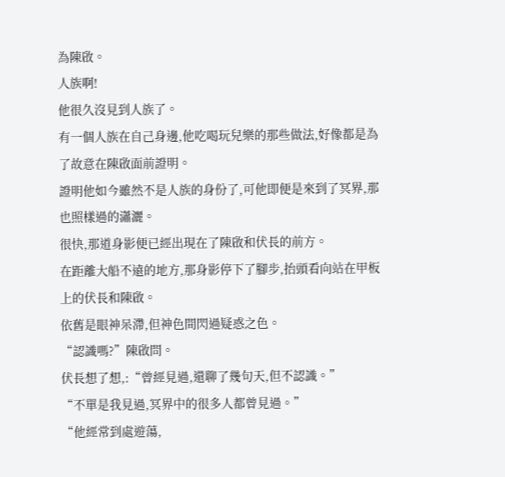為陳啟。
人族啊!
他很久沒見到人族了。
有一個人族在自己身邊,他吃喝玩兒樂的那些做法,好像都是為了故意在陳啟面前證明。
證明他如今雖然不是人族的身份了,可他即便是來到了冥界,那也照樣過的瀟灑。
很快,那道身影便已經出現在了陳啟和伏長的前方。
在距離大船不遠的地方,那身影停下了腳步,抬頭看向站在甲板上的伏長和陳啟。
依舊是眼神呆滯,但神色間閃過疑惑之色。
“認識嗎?”陳啟問。
伏長想了想,:“曾經見過,還聊了幾句天,但不認識。”
“不單是我見過,冥界中的很多人都曾見過。”
“他經常到處遊蕩,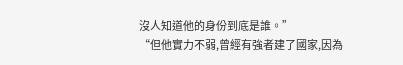沒人知道他的身份到底是誰。”
“但他實力不弱,曾經有強者建了國家,因為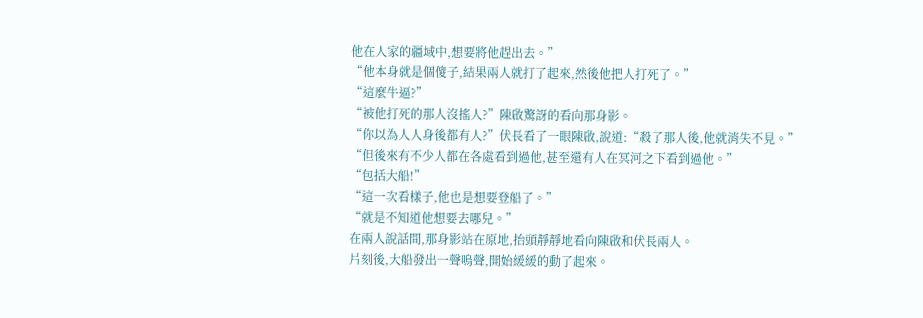他在人家的疆域中,想要將他趕出去。”
“他本身就是個傻子,結果兩人就打了起來,然後他把人打死了。”
“這麼牛逼?”
“被他打死的那人沒搖人?”陳啟驚訝的看向那身影。
“你以為人人身後都有人?”伏長看了一眼陳啟,說道:“殺了那人後,他就消失不見。”
“但後來有不少人都在各處看到過他,甚至還有人在冥河之下看到過他。”
“包括大船!”
“這一次看樣子,他也是想要登船了。”
“就是不知道他想要去哪兒。”
在兩人說話間,那身影站在原地,抬頭靜靜地看向陳啟和伏長兩人。
片刻後,大船發出一聲嗚聲,開始緩緩的動了起來。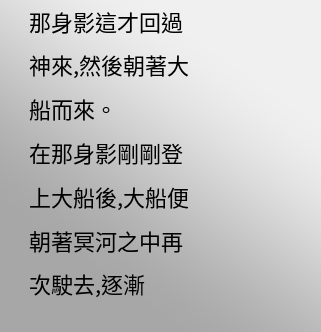那身影這才回過神來,然後朝著大船而來。
在那身影剛剛登上大船後,大船便朝著冥河之中再次駛去,逐漸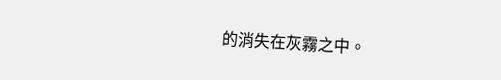的消失在灰霧之中。